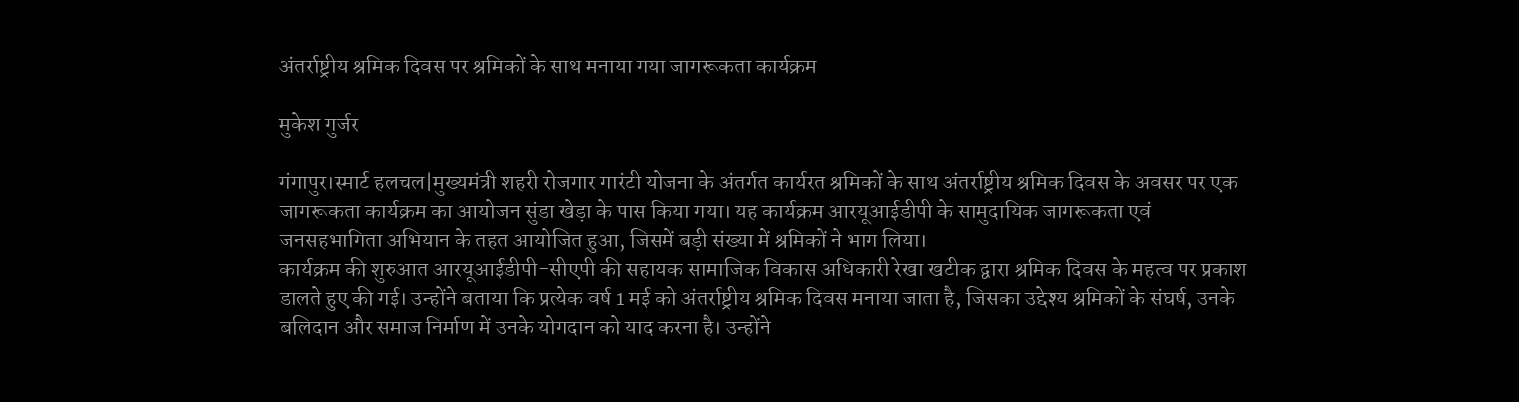अंतर्राष्ट्रीय श्रमिक दिवस पर श्रमिकों के साथ मनाया गया जागरूकता कार्यक्रम

मुकेश गुर्जर

गंगापुर।स्मार्ट हलचल|मुख्यमंत्री शहरी रोजगार गारंटी योजना के अंतर्गत कार्यरत श्रमिकों के साथ अंतर्राष्ट्रीय श्रमिक दिवस के अवसर पर एक जागरूकता कार्यक्रम का आयोजन सुंडा खेड़ा के पास किया गया। यह कार्यक्रम आरयूआईडीपी के सामुदायिक जागरूकता एवं जनसहभागिता अभियान के तहत आयोजित हुआ, जिसमें बड़ी संख्या में श्रमिकों ने भाग लिया।
कार्यक्रम की शुरुआत आरयूआईडीपी-सीएपी की सहायक सामाजिक विकास अधिकारी रेखा खटीक द्वारा श्रमिक दिवस के महत्व पर प्रकाश डालते हुए की गई। उन्होंने बताया कि प्रत्येक वर्ष 1 मई को अंतर्राष्ट्रीय श्रमिक दिवस मनाया जाता है, जिसका उद्देश्य श्रमिकों के संघर्ष, उनके बलिदान और समाज निर्माण में उनके योगदान को याद करना है। उन्होंने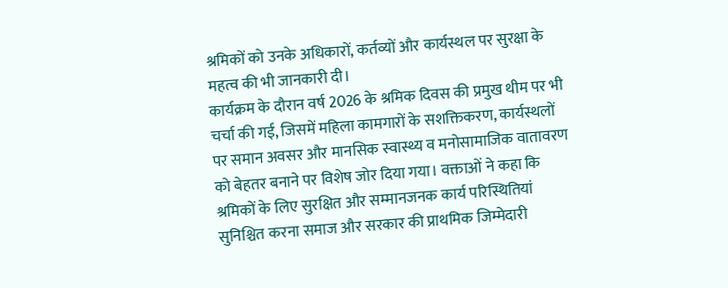श्रमिकों को उनके अधिकारों, कर्तव्यों और कार्यस्थल पर सुरक्षा के महत्व की भी जानकारी दी।
कार्यक्रम के दौरान वर्ष 2026 के श्रमिक दिवस की प्रमुख थीम पर भी चर्चा की गई, जिसमें महिला कामगारों के सशक्तिकरण, कार्यस्थलों पर समान अवसर और मानसिक स्वास्थ्य व मनोसामाजिक वातावरण को बेहतर बनाने पर विशेष जोर दिया गया। वक्ताओं ने कहा कि श्रमिकों के लिए सुरक्षित और सम्मानजनक कार्य परिस्थितियां सुनिश्चित करना समाज और सरकार की प्राथमिक जिम्मेदारी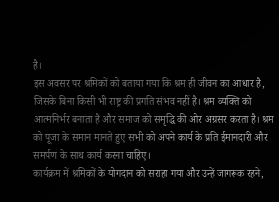है।
इस अवसर पर श्रमिकों को बताया गया कि श्रम ही जीवन का आधार है, जिसके बिना किसी भी राष्ट्र की प्रगति संभव नहीं है। श्रम व्यक्ति को आत्मनिर्भर बनाता है और समाज को समृद्धि की ओर अग्रसर करता है। श्रम को पूजा के समान मानते हुए सभी को अपने कार्य के प्रति ईमानदारी और समर्पण के साथ कार्य करना चाहिए।
कार्यक्रम में श्रमिकों के योगदान को सराहा गया और उन्हें जागरूक रहने,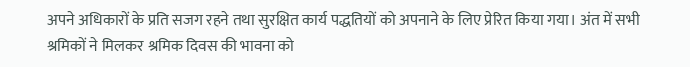अपने अधिकारों के प्रति सजग रहने तथा सुरक्षित कार्य पद्धतियों को अपनाने के लिए प्रेरित किया गया। अंत में सभी श्रमिकों ने मिलकर श्रमिक दिवस की भावना को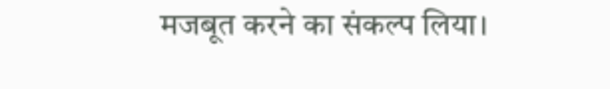मजबूत करने का संकल्प लिया।